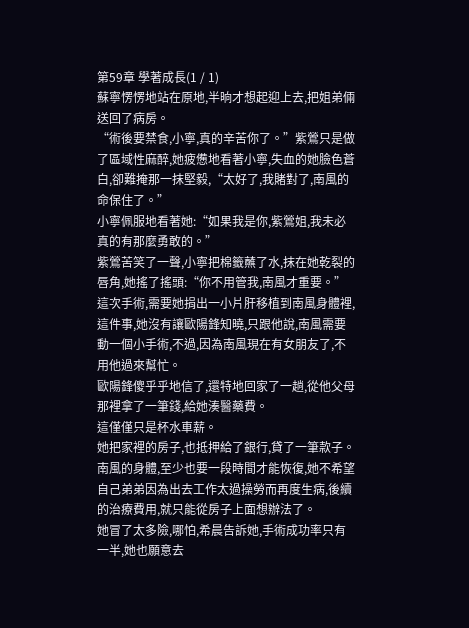第59章 學著成長(1 / 1)
蘇寧愣愣地站在原地,半晌才想起迎上去,把姐弟倆送回了病房。
“術後要禁食,小寧,真的辛苦你了。”紫鶯只是做了區域性麻醉,她疲憊地看著小寧,失血的她臉色蒼白,卻難掩那一抹堅毅,“太好了,我賭對了,南風的命保住了。”
小寧佩服地看著她:“如果我是你,紫鶯姐,我未必真的有那麼勇敢的。”
紫鶯苦笑了一聲,小寧把棉籤蘸了水,抹在她乾裂的唇角,她搖了搖頭:“你不用管我,南風才重要。”
這次手術,需要她捐出一小片肝移植到南風身體裡,這件事,她沒有讓歐陽鋒知曉,只跟他說,南風需要動一個小手術,不過,因為南風現在有女朋友了,不用他過來幫忙。
歐陽鋒傻乎乎地信了,還特地回家了一趟,從他父母那裡拿了一筆錢,給她湊醫藥費。
這僅僅只是杯水車薪。
她把家裡的房子,也抵押給了銀行,貸了一筆款子。南風的身體,至少也要一段時間才能恢復,她不希望自己弟弟因為出去工作太過操勞而再度生病,後續的治療費用,就只能從房子上面想辦法了。
她冒了太多險,哪怕,希晨告訴她,手術成功率只有一半,她也願意去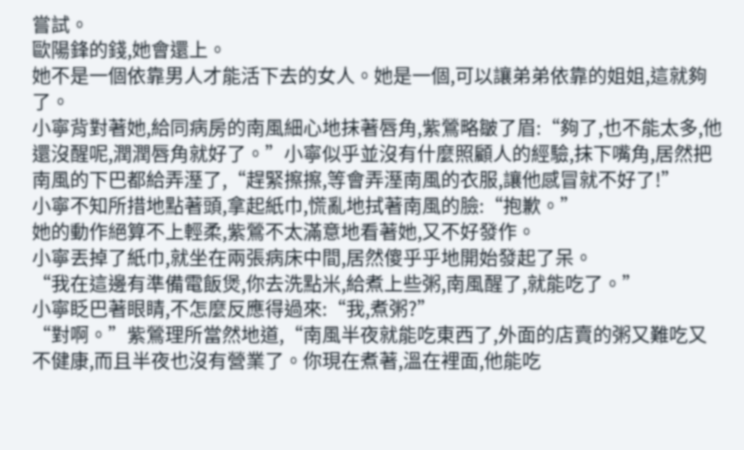嘗試。
歐陽鋒的錢,她會還上。
她不是一個依靠男人才能活下去的女人。她是一個,可以讓弟弟依靠的姐姐,這就夠了。
小寧背對著她,給同病房的南風細心地抹著唇角,紫鶯略皺了眉:“夠了,也不能太多,他還沒醒呢,潤潤唇角就好了。”小寧似乎並沒有什麼照顧人的經驗,抹下嘴角,居然把南風的下巴都給弄溼了,“趕緊擦擦,等會弄溼南風的衣服,讓他感冒就不好了!”
小寧不知所措地點著頭,拿起紙巾,慌亂地拭著南風的臉:“抱歉。”
她的動作絕算不上輕柔,紫鶯不太滿意地看著她,又不好發作。
小寧丟掉了紙巾,就坐在兩張病床中間,居然傻乎乎地開始發起了呆。
“我在這邊有準備電飯煲,你去洗點米,給煮上些粥,南風醒了,就能吃了。”
小寧眨巴著眼睛,不怎麼反應得過來:“我,煮粥?”
“對啊。”紫鶯理所當然地道,“南風半夜就能吃東西了,外面的店賣的粥又難吃又不健康,而且半夜也沒有營業了。你現在煮著,溫在裡面,他能吃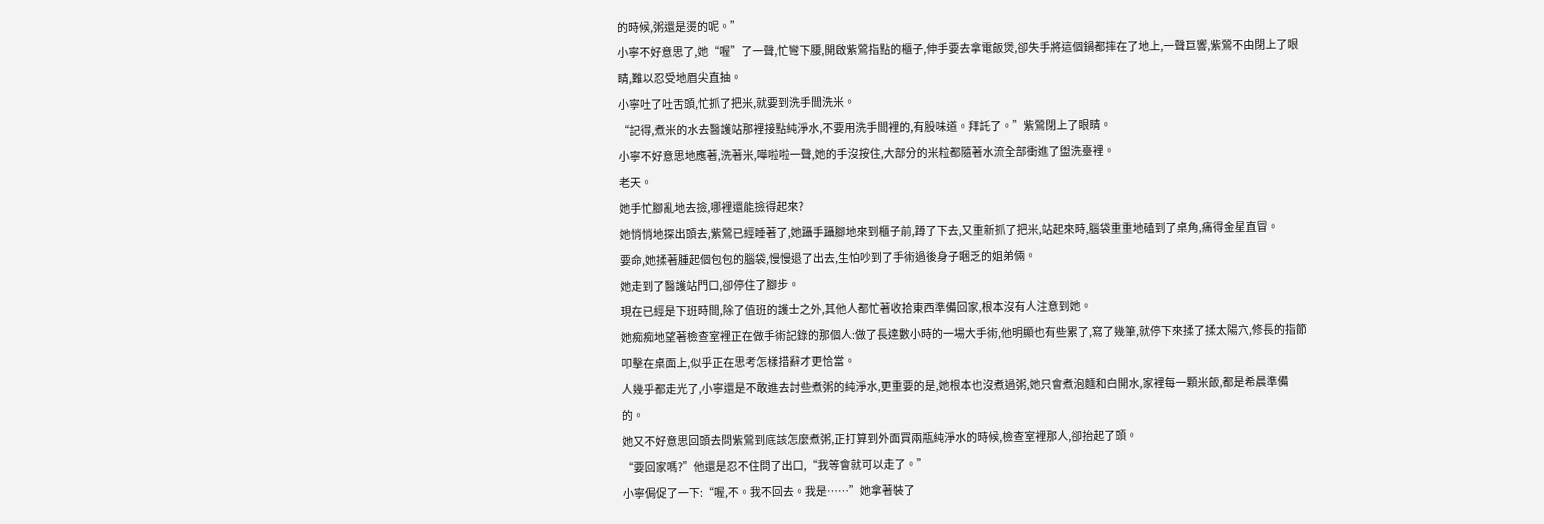的時候,粥還是燙的呢。”
小寧不好意思了,她“喔”了一聲,忙彎下腰,開啟紫鶯指點的櫃子,伸手要去拿電飯煲,卻失手將這個鍋都摔在了地上,一聲巨響,紫鶯不由閉上了眼睛,難以忍受地眉尖直抽。
小寧吐了吐舌頭,忙抓了把米,就要到洗手間洗米。
“記得,煮米的水去醫護站那裡接點純淨水,不要用洗手間裡的,有股味道。拜託了。”紫鶯閉上了眼睛。
小寧不好意思地應著,洗著米,嘩啦啦一聲,她的手沒按住,大部分的米粒都隨著水流全部衝進了盥洗臺裡。
老天。
她手忙腳亂地去撿,哪裡還能撿得起來?
她悄悄地探出頭去,紫鶯已經睡著了,她躡手躡腳地來到櫃子前,蹲了下去,又重新抓了把米,站起來時,腦袋重重地磕到了桌角,痛得金星直冒。
要命,她揉著腫起個包包的腦袋,慢慢退了出去,生怕吵到了手術過後身子睏乏的姐弟倆。
她走到了醫護站門口,卻停住了腳步。
現在已經是下班時間,除了值班的護士之外,其他人都忙著收拾東西準備回家,根本沒有人注意到她。
她痴痴地望著檢查室裡正在做手術記錄的那個人:做了長達數小時的一場大手術,他明顯也有些累了,寫了幾筆,就停下來揉了揉太陽穴,修長的指節叩擊在桌面上,似乎正在思考怎樣措辭才更恰當。
人幾乎都走光了,小寧還是不敢進去討些煮粥的純淨水,更重要的是,她根本也沒煮過粥,她只會煮泡麵和白開水,家裡每一顆米飯,都是希晨準備的。
她又不好意思回頭去問紫鶯到底該怎麼煮粥,正打算到外面買兩瓶純淨水的時候,檢查室裡那人,卻抬起了頭。
“要回家嗎?”他還是忍不住問了出口,“我等會就可以走了。”
小寧侷促了一下:“喔,不。我不回去。我是……”她拿著裝了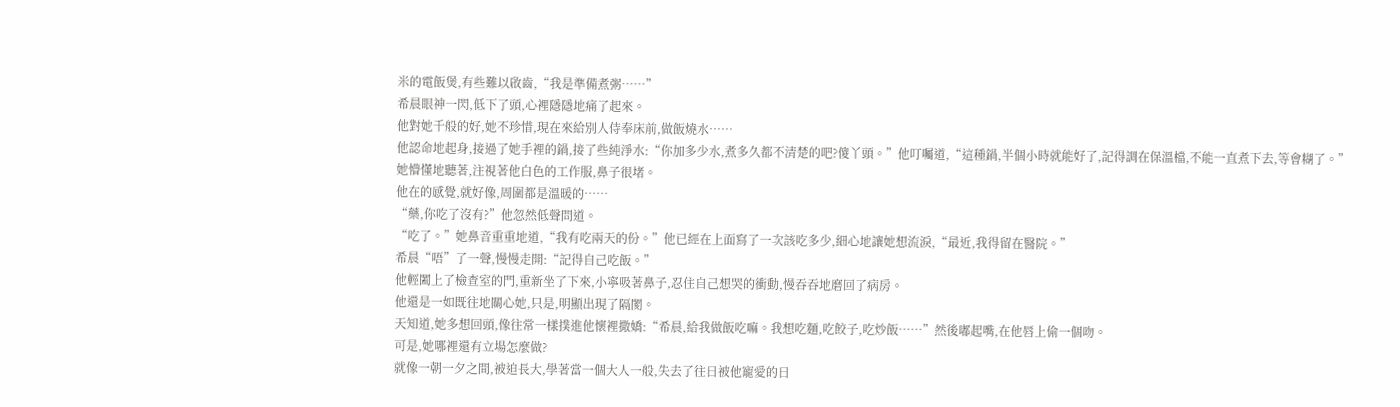米的電飯煲,有些難以啟齒,“我是準備煮粥……”
希晨眼神一閃,低下了頭,心裡隱隱地痛了起來。
他對她千般的好,她不珍惜,現在來給別人侍奉床前,做飯燒水……
他認命地起身,接過了她手裡的鍋,接了些純淨水:“你加多少水,煮多久都不清楚的吧?傻丫頭。”他叮囑道,“這種鍋,半個小時就能好了,記得調在保溫檔,不能一直煮下去,等會糊了。”
她懵懂地聽著,注視著他白色的工作服,鼻子很堵。
他在的感覺,就好像,周圍都是溫暖的……
“藥,你吃了沒有?”他忽然低聲問道。
“吃了。”她鼻音重重地道,“我有吃兩天的份。”他已經在上面寫了一次該吃多少,細心地讓她想流淚,“最近,我得留在醫院。”
希晨“唔”了一聲,慢慢走開:“記得自己吃飯。”
他輕闔上了檢查室的門,重新坐了下來,小寧吸著鼻子,忍住自己想哭的衝動,慢吞吞地磨回了病房。
他還是一如既往地關心她,只是,明顯出現了隔閡。
天知道,她多想回頭,像往常一樣撲進他懷裡撒嬌:“希晨,給我做飯吃嘛。我想吃麵,吃餃子,吃炒飯……”然後嘟起嘴,在他唇上偷一個吻。
可是,她哪裡還有立場怎麼做?
就像一朝一夕之間,被迫長大,學著當一個大人一般,失去了往日被他寵愛的日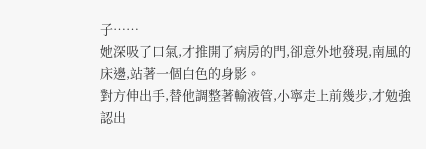子……
她深吸了口氣,才推開了病房的門,卻意外地發現,南風的床邊,站著一個白色的身影。
對方伸出手,替他調整著輸液管,小寧走上前幾步,才勉強認出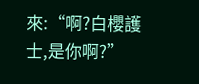來:“啊?白櫻護士,是你啊?”